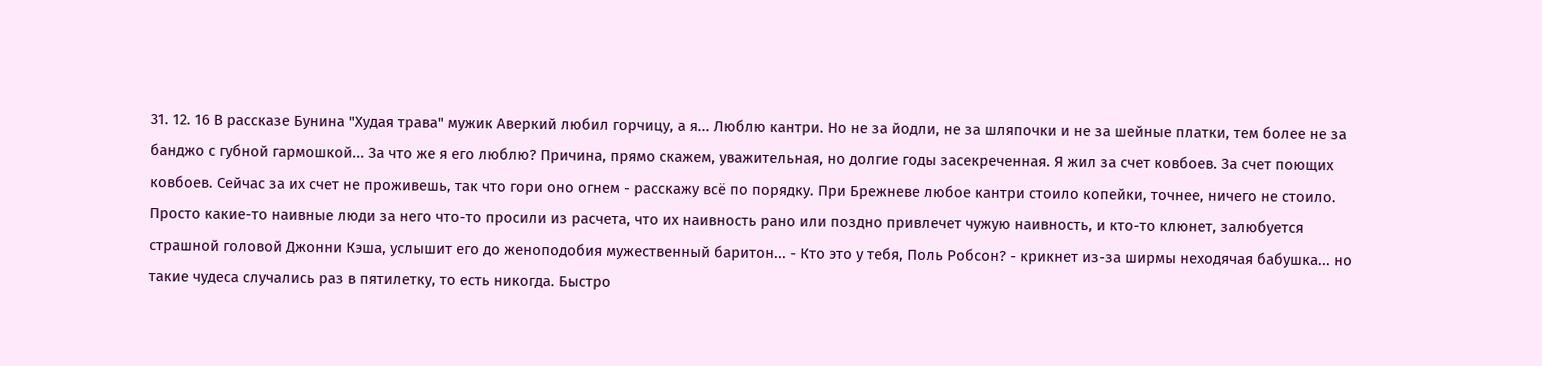31. 12. 16 В рассказе Бунина "Худая трава" мужик Аверкий любил горчицу, а я... Люблю кантри. Но не за йодли, не за шляпочки и не за шейные платки, тем более не за банджо с губной гармошкой... За что же я его люблю? Причина, прямо скажем, уважительная, но долгие годы засекреченная. Я жил за счет ковбоев. За счет поющих ковбоев. Сейчас за их счет не проживешь, так что гори оно огнем - расскажу всё по порядку. При Брежневе любое кантри стоило копейки, точнее, ничего не стоило. Просто какие-то наивные люди за него что-то просили из расчета, что их наивность рано или поздно привлечет чужую наивность, и кто-то клюнет, залюбуется страшной головой Джонни Кэша, услышит его до женоподобия мужественный баритон... - Кто это у тебя, Поль Робсон? - крикнет из-за ширмы неходячая бабушка... но такие чудеса случались раз в пятилетку, то есть никогда. Быстро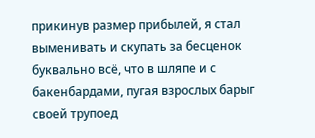прикинув размер прибылей, я стал выменивать и скупать за бесценок буквально всё, что в шляпе и с бакенбардами, пугая взрослых барыг своей трупоед